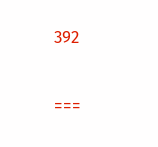392

===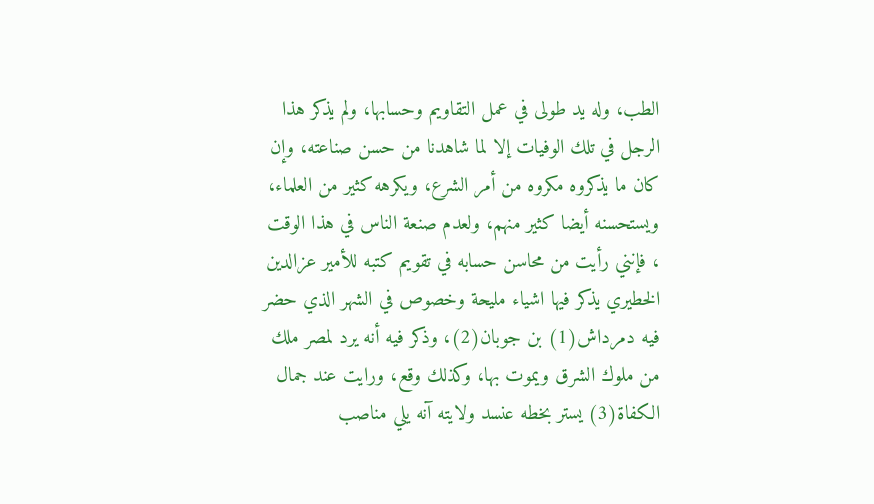الطب، وله يد طولى في عمل التقاويم وحسابها، ولم يذكر هذا الرجل في تلك الوفيات إلا لما شاهدنا من حسن صناعته، وإن كان ما يذكروه مكروه من أمر الشرع، ويكرهه كثير من العلماء، ويستحسنه أيضا كثير منهم، ولعدم صنعة الناس في هذا الوقت ، فإنني رأيت من محاسن حسابه في تقويم كتبه للأمير عزالدين الخطيري يذكر فيها اشياء مليحة وخصوص في الشهر الذي حضر فيه دمرداش(1) بن جوبان(2)، وذكر فيه أنه يرد لمصر ملك من ملوك الشرق ويموت بها، وكذلك وقع، ورايت عند جمال الكفاة(3) يستر بخطه عنسد ولايته آنه يلي مناصب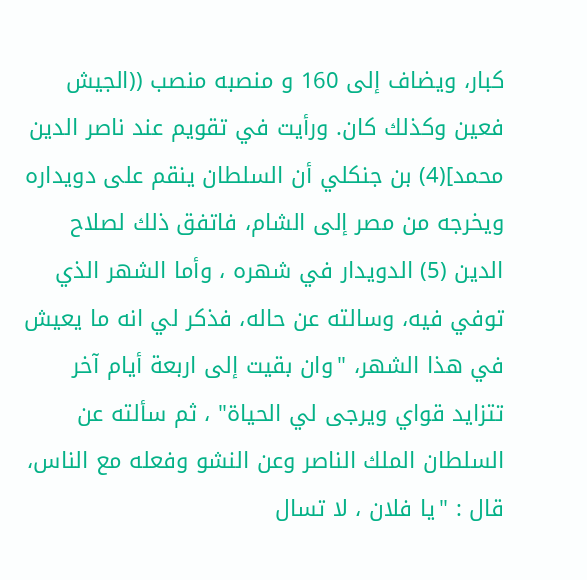كبار، ويضاف إلى 160 و منصبه منصب ((الجيش فعين وكذلك كان. ورأيت في تقويم عند ناصر الدين محمد](4) بن جنكلي أن السلطان ينقم على دويداره ويخرجه من مصر إلى الشام، فاتفق ذلك لصلاح الدين (5) الدويدار في شهره ، وأما الشهر الذي توفي فيه، وسالته عن حاله، فذكر لي انه ما يعيش في هذا الشهر، "وان بقيت إلى اربعة أيام آخر تتزايد قواي ويرجى لي الحياة" ، ثم سألته عن السلطان الملك الناصر وعن النشو وفعله مع الناس، قال : "يا فلان ، لا تسال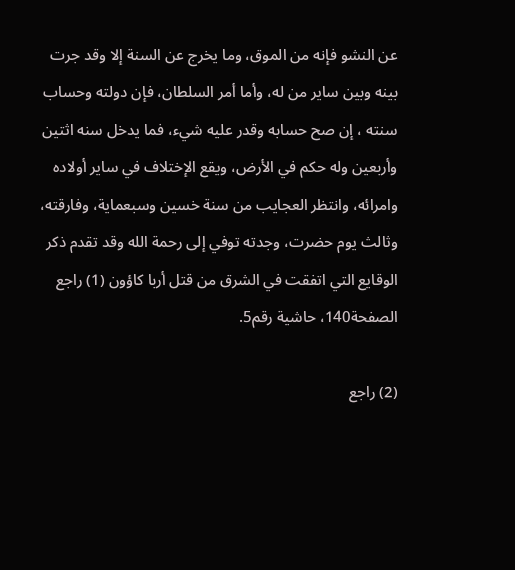عن النشو فإنه من الموق، وما يخرج عن السنة إلا وقد جرت بينه وبين ساير من له، وأما أمر السلطان، فإن دولته وحساب سنته ، إن صح حسابه وقدر عليه شيء، فما يدخل سنه اثتين وأربعين وله حكم في الأرض، ويقع الإختلاف في ساير أولاده وامرائه، وانتظر العجايب من سنة خسين وسبعماية، وفارقته، وثالث يوم حضرت، وجدته توفي إلى رحمة الله وقد تقدم ذكر الوقايع التي اتفقت في الشرق من قتل أربا كاؤون (1) راجع الصفحة140، حاشية رقم5.

(2) راجع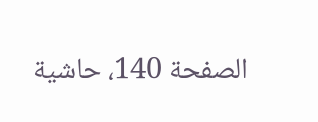الصفحة 140، حاشية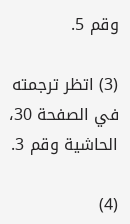وقم 5.

(3) اتظر ترجمته في الصفحة 30، الحاشية وقم 3.

(4)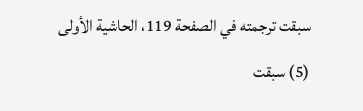سبقت ترجمته في الصفحة 119، الحاشية الأولى (5) سبقت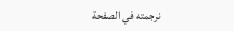نرجمته في الصفحة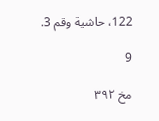122، حاشية وقم 3.

9

مخ ۳۹۲